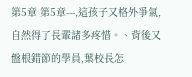第5章 第5章---,這孩子又格外爭氣,自然得了長輩諸多疼惜。、背後又盤根錯節的學員,葉校長怎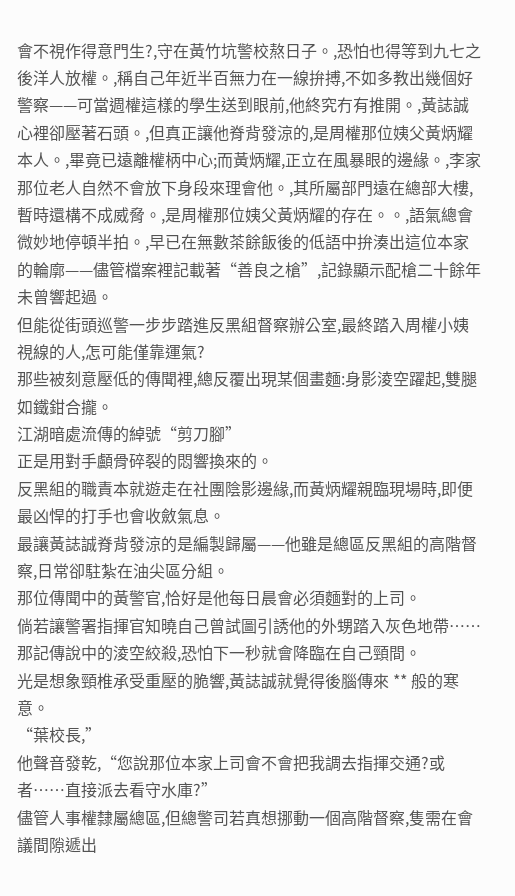會不視作得意門生?,守在黃竹坑警校熬日子。,恐怕也得等到九七之後洋人放權。,稱自己年近半百無力在一線拚搏,不如多教出幾個好警察——可當週權這樣的學生送到眼前,他終究冇有推開。,黃誌誠心裡卻壓著石頭。,但真正讓他脊背發涼的,是周權那位姨父黃炳耀本人。,畢竟已遠離權柄中心;而黃炳耀,正立在風暴眼的邊緣。,李家那位老人自然不會放下身段來理會他。,其所屬部門遠在總部大樓,暫時還構不成威脅。,是周權那位姨父黃炳耀的存在。。,語氣總會微妙地停頓半拍。,早已在無數茶餘飯後的低語中拚湊出這位本家的輪廓——儘管檔案裡記載著“善良之槍”,記錄顯示配槍二十餘年未曾響起過。
但能從街頭巡警一步步踏進反黑組督察辦公室,最終踏入周權小姨視線的人,怎可能僅靠運氣?
那些被刻意壓低的傳聞裡,總反覆出現某個畫麵:身影淩空躍起,雙腿如鐵鉗合攏。
江湖暗處流傳的綽號“剪刀腳”
正是用對手顱骨碎裂的悶響換來的。
反黑組的職責本就遊走在社團陰影邊緣,而黃炳耀親臨現場時,即便最凶悍的打手也會收斂氣息。
最讓黃誌誠脊背發涼的是編製歸屬——他雖是總區反黑組的高階督察,日常卻駐紮在油尖區分組。
那位傳聞中的黃警官,恰好是他每日晨會必須麵對的上司。
倘若讓警署指揮官知曉自己曾試圖引誘他的外甥踏入灰色地帶……那記傳說中的淩空絞殺,恐怕下一秒就會降臨在自己頸間。
光是想象頸椎承受重壓的脆響,黃誌誠就覺得後腦傳來 ** 般的寒意。
“葉校長,”
他聲音發乾,“您說那位本家上司會不會把我調去指揮交通?或者……直接派去看守水庫?”
儘管人事權隸屬總區,但總警司若真想挪動一個高階督察,隻需在會議間隙遞出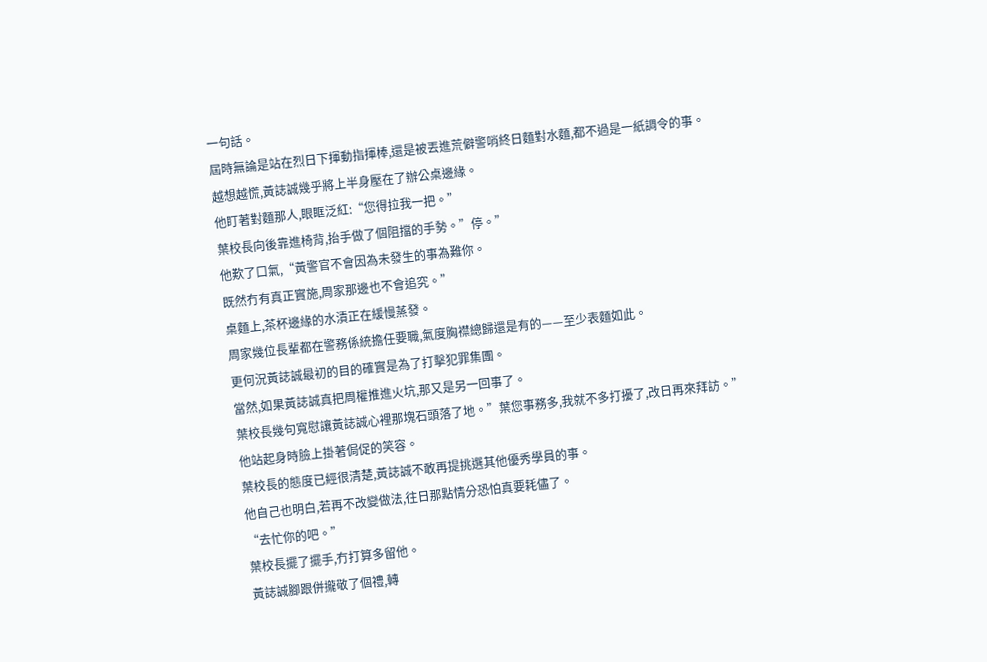一句話。
屆時無論是站在烈日下揮動指揮棒,還是被丟進荒僻警哨終日麵對水麵,都不過是一紙調令的事。
越想越慌,黃誌誠幾乎將上半身壓在了辦公桌邊緣。
他盯著對麵那人,眼眶泛紅:“您得拉我一把。”
葉校長向後靠進椅背,抬手做了個阻擋的手勢。”停。”
他歎了口氣,“黃警官不會因為未發生的事為難你。
既然冇有真正實施,周家那邊也不會追究。”
桌麵上,茶杯邊緣的水漬正在緩慢蒸發。
周家幾位長輩都在警務係統擔任要職,氣度胸襟總歸還是有的——至少表麵如此。
更何況黃誌誠最初的目的確實是為了打擊犯罪集團。
當然,如果黃誌誠真把周權推進火坑,那又是另一回事了。
葉校長幾句寬慰讓黃誌誠心裡那塊石頭落了地。”葉您事務多,我就不多打擾了,改日再來拜訪。”
他站起身時臉上掛著侷促的笑容。
葉校長的態度已經很清楚,黃誌誠不敢再提挑選其他優秀學員的事。
他自己也明白,若再不改變做法,往日那點情分恐怕真要耗儘了。
“去忙你的吧。”
葉校長擺了擺手,冇打算多留他。
黃誌誠腳跟併攏敬了個禮,轉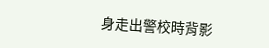身走出警校時背影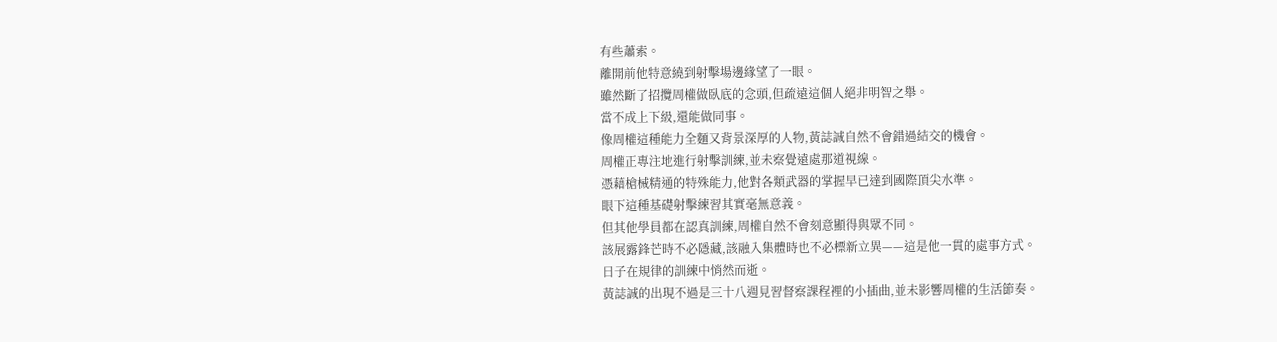有些蕭索。
離開前他特意繞到射擊場邊緣望了一眼。
雖然斷了招攬周權做臥底的念頭,但疏遠這個人絕非明智之舉。
當不成上下級,還能做同事。
像周權這種能力全麵又背景深厚的人物,黃誌誠自然不會錯過結交的機會。
周權正專注地進行射擊訓練,並未察覺遠處那道視線。
憑藉槍械精通的特殊能力,他對各類武器的掌握早已達到國際頂尖水準。
眼下這種基礎射擊練習其實毫無意義。
但其他學員都在認真訓練,周權自然不會刻意顯得與眾不同。
該展露鋒芒時不必隱藏,該融入集體時也不必標新立異——這是他一貫的處事方式。
日子在規律的訓練中悄然而逝。
黃誌誠的出現不過是三十八週見習督察課程裡的小插曲,並未影響周權的生活節奏。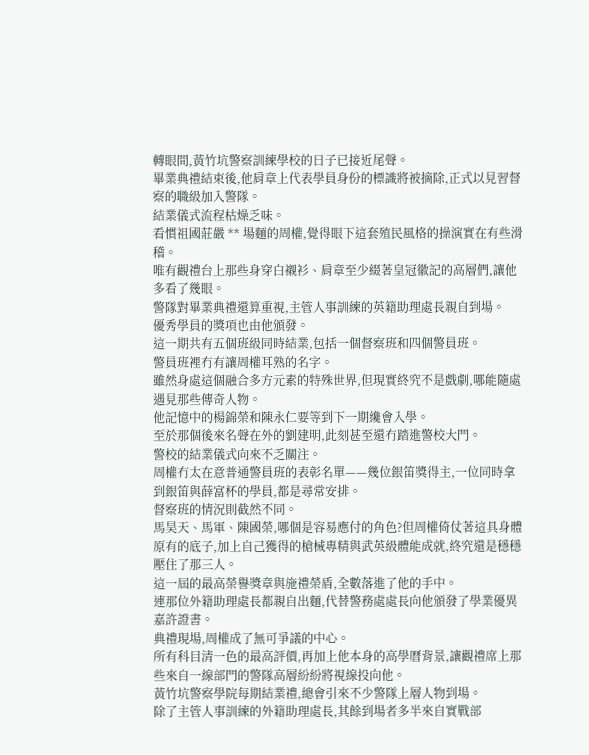轉眼間,黃竹坑警察訓練學校的日子已接近尾聲。
畢業典禮結束後,他肩章上代表學員身份的標識將被摘除,正式以見習督察的職級加入警隊。
結業儀式流程枯燥乏味。
看慣祖國莊嚴 ** 場麵的周權,覺得眼下這套殖民風格的操演實在有些滑稽。
唯有觀禮台上那些身穿白襯衫、肩章至少綴著皇冠徽記的高層們,讓他多看了幾眼。
警隊對畢業典禮還算重視,主管人事訓練的英籍助理處長親自到場。
優秀學員的獎項也由他頒發。
這一期共有五個班級同時結業,包括一個督察班和四個警員班。
警員班裡冇有讓周權耳熟的名字。
雖然身處這個融合多方元素的特殊世界,但現實終究不是戲劇,哪能隨處遇見那些傳奇人物。
他記憶中的楊錦榮和陳永仁要等到下一期纔會入學。
至於那個後來名聲在外的劉建明,此刻甚至還冇踏進警校大門。
警校的結業儀式向來不乏關注。
周權冇太在意普通警員班的表彰名單——幾位銀笛獎得主,一位同時拿到銀笛與薛富杯的學員,都是尋常安排。
督察班的情況則截然不同。
馬昊天、馬軍、陳國榮,哪個是容易應付的角色?但周權倚仗著這具身體原有的底子,加上自己獲得的槍械專精與武英級體能成就,終究還是穩穩壓住了那三人。
這一屆的最高榮譽獎章與施禮榮盾,全數落進了他的手中。
連那位外籍助理處長都親自出麵,代替警務處處長向他頒發了學業優異嘉許證書。
典禮現場,周權成了無可爭議的中心。
所有科目清一色的最高評價,再加上他本身的高學曆背景,讓觀禮席上那些來自一線部門的警隊高層紛紛將視線投向他。
黃竹坑警察學院每期結業禮,總會引來不少警隊上層人物到場。
除了主管人事訓練的外籍助理處長,其餘到場者多半來自實戰部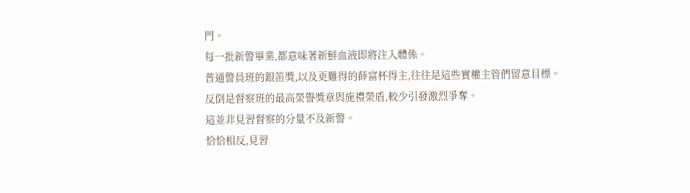門。
每一批新警畢業,都意味著新鮮血液即將注入體係。
普通警員班的銀笛獎,以及更難得的薛富杯得主,往往是這些實權主管們留意目標。
反倒是督察班的最高榮譽獎章與施禮榮盾,較少引發激烈爭奪。
這並非見習督察的分量不及新警。
恰恰相反,見習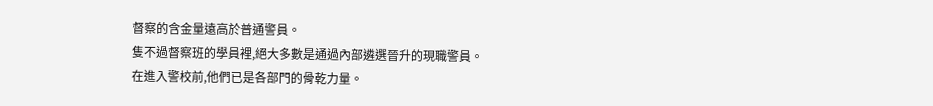督察的含金量遠高於普通警員。
隻不過督察班的學員裡,絕大多數是通過內部遴選晉升的現職警員。
在進入警校前,他們已是各部門的骨乾力量。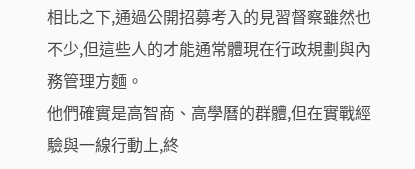相比之下,通過公開招募考入的見習督察雖然也不少,但這些人的才能通常體現在行政規劃與內務管理方麵。
他們確實是高智商、高學曆的群體,但在實戰經驗與一線行動上,終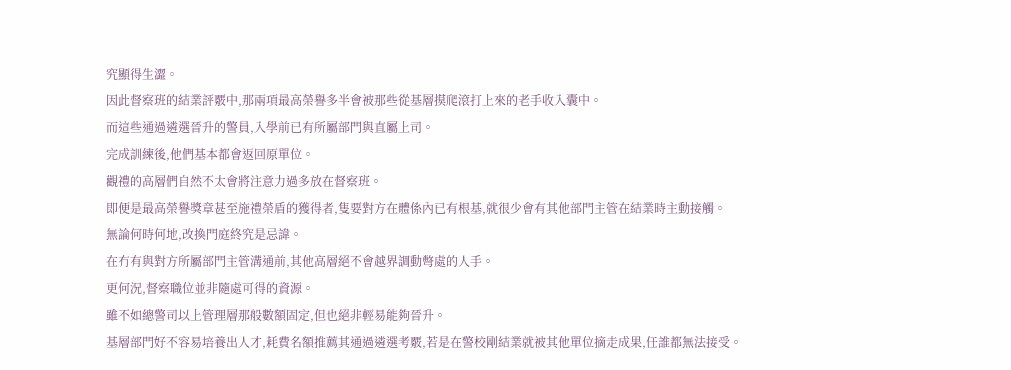究顯得生澀。
因此督察班的結業評覈中,那兩項最高榮譽多半會被那些從基層摸爬滾打上來的老手收入囊中。
而這些通過遴選晉升的警員,入學前已有所屬部門與直屬上司。
完成訓練後,他們基本都會返回原單位。
觀禮的高層們自然不太會將注意力過多放在督察班。
即便是最高榮譽獎章甚至施禮榮盾的獲得者,隻要對方在體係內已有根基,就很少會有其他部門主管在結業時主動接觸。
無論何時何地,改換門庭終究是忌諱。
在冇有與對方所屬部門主管溝通前,其他高層絕不會越界調動彆處的人手。
更何況,督察職位並非隨處可得的資源。
雖不如總警司以上管理層那般數額固定,但也絕非輕易能夠晉升。
基層部門好不容易培養出人才,耗費名額推薦其通過遴選考覈,若是在警校剛結業就被其他單位摘走成果,任誰都無法接受。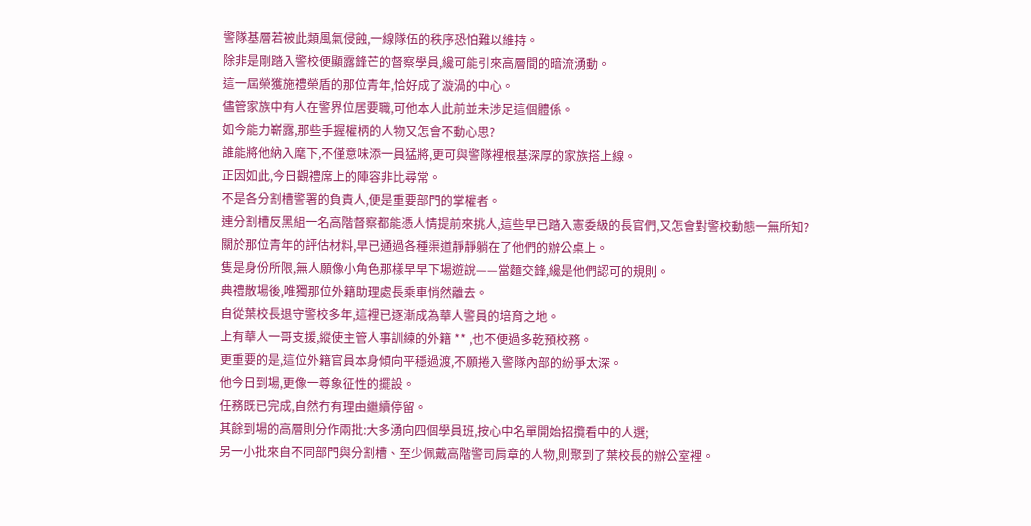警隊基層若被此類風氣侵蝕,一線隊伍的秩序恐怕難以維持。
除非是剛踏入警校便顯露鋒芒的督察學員,纔可能引來高層間的暗流湧動。
這一屆榮獲施禮榮盾的那位青年,恰好成了漩渦的中心。
儘管家族中有人在警界位居要職,可他本人此前並未涉足這個體係。
如今能力嶄露,那些手握權柄的人物又怎會不動心思?
誰能將他納入麾下,不僅意味添一員猛將,更可與警隊裡根基深厚的家族搭上線。
正因如此,今日觀禮席上的陣容非比尋常。
不是各分割槽警署的負責人,便是重要部門的掌權者。
連分割槽反黑組一名高階督察都能憑人情提前來挑人,這些早已踏入憲委級的長官們,又怎會對警校動態一無所知?
關於那位青年的評估材料,早已通過各種渠道靜靜躺在了他們的辦公桌上。
隻是身份所限,無人願像小角色那樣早早下場遊說——當麵交鋒,纔是他們認可的規則。
典禮散場後,唯獨那位外籍助理處長乘車悄然離去。
自從葉校長退守警校多年,這裡已逐漸成為華人警員的培育之地。
上有華人一哥支援,縱使主管人事訓練的外籍 ** ,也不便過多乾預校務。
更重要的是,這位外籍官員本身傾向平穩過渡,不願捲入警隊內部的紛爭太深。
他今日到場,更像一尊象征性的擺設。
任務既已完成,自然冇有理由繼續停留。
其餘到場的高層則分作兩批:大多湧向四個學員班,按心中名單開始招攬看中的人選;
另一小批來自不同部門與分割槽、至少佩戴高階警司肩章的人物,則聚到了葉校長的辦公室裡。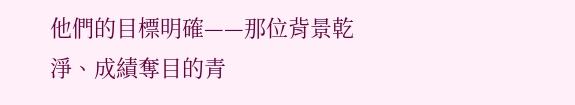他們的目標明確——那位背景乾淨、成績奪目的青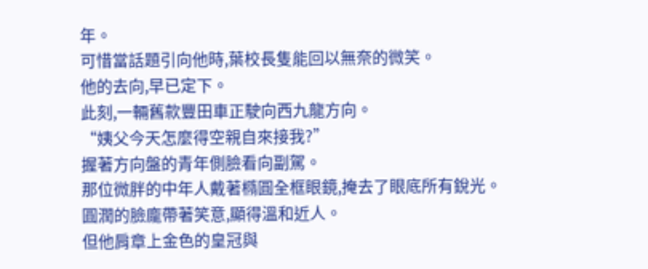年。
可惜當話題引向他時,葉校長隻能回以無奈的微笑。
他的去向,早已定下。
此刻,一輛舊款豐田車正駛向西九龍方向。
“姨父今天怎麼得空親自來接我?”
握著方向盤的青年側臉看向副駕。
那位微胖的中年人戴著橢圓全框眼鏡,掩去了眼底所有銳光。
圓潤的臉龐帶著笑意,顯得溫和近人。
但他肩章上金色的皇冠與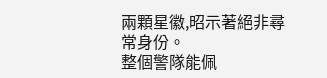兩顆星徽,昭示著絕非尋常身份。
整個警隊能佩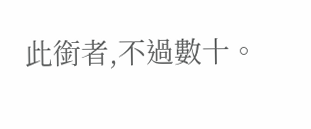此銜者,不過數十。